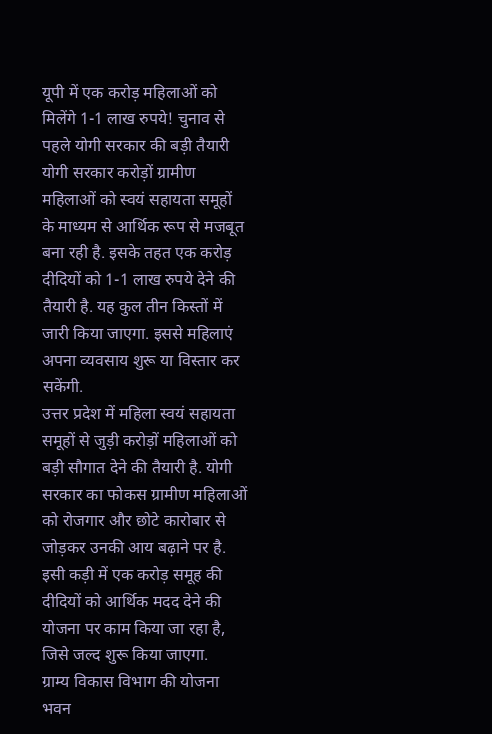यूपी में एक करोड़ महिलाओं को मिलेंगे 1-1 लाख रुपये! चुनाव से पहले योगी सरकार की बड़ी तैयारी
योगी सरकार करोड़ों ग्रामीण महिलाओं को स्वयं सहायता समूहों के माध्यम से आर्थिक रूप से मजबूत बना रही है. इसके तहत एक करोड़ दीदियों को 1-1 लाख रुपये देने की तैयारी है. यह कुल तीन किस्तों में जारी किया जाएगा. इससे महिलाएं अपना व्यवसाय शुरू या विस्तार कर सकेंगी.
उत्तर प्रदेश में महिला स्वयं सहायता समूहों से जुड़ी करोड़ों महिलाओं को बड़ी सौगात देने की तैयारी है. योगी सरकार का फोकस ग्रामीण महिलाओं को रोजगार और छोटे कारोबार से जोड़कर उनकी आय बढ़ाने पर है. इसी कड़ी में एक करोड़ समूह की दीदियों को आर्थिक मदद देने की योजना पर काम किया जा रहा है, जिसे जल्द शुरू किया जाएगा.
ग्राम्य विकास विभाग की योजना भवन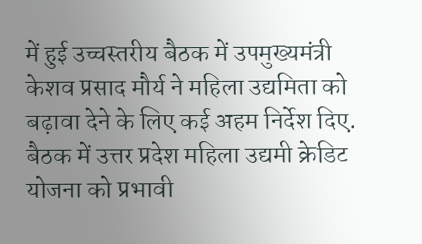में हुई उच्चस्तरीय बैठक में उपमुख्यमंत्री केशव प्रसाद मौर्य ने महिला उद्यमिता को बढ़ावा देने के लिए कई अहम निर्देश दिए. बैठक में उत्तर प्रदेश महिला उद्यमी क्रेडिट योजना को प्रभावी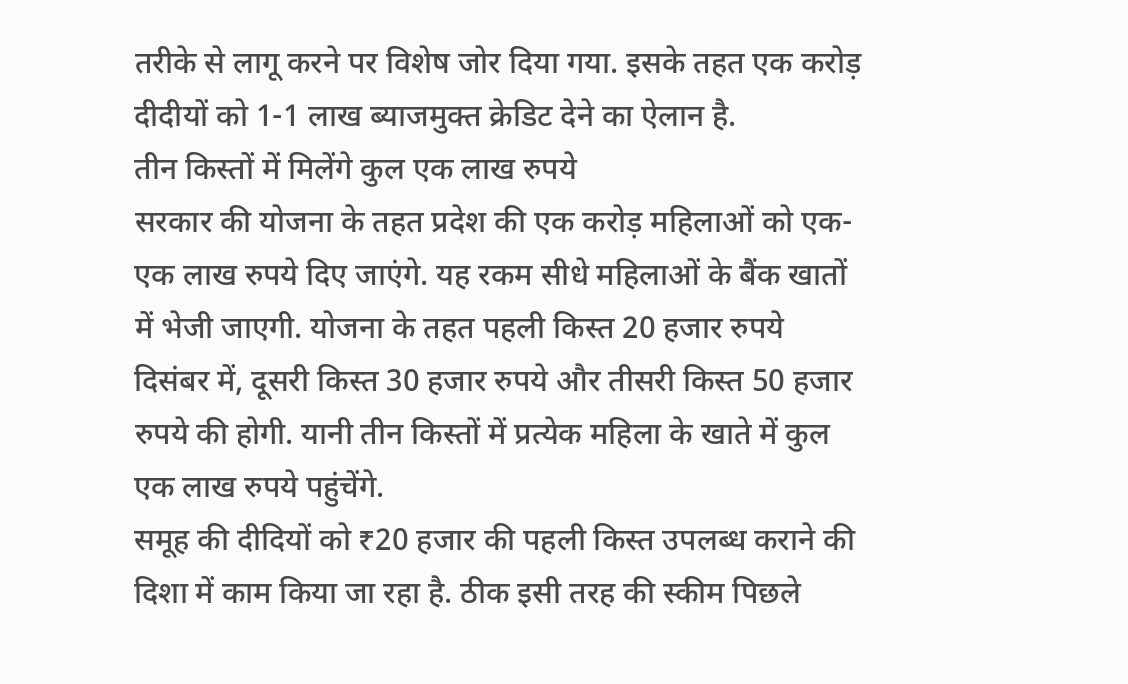तरीके से लागू करने पर विशेष जोर दिया गया. इसके तहत एक करोड़ दीदीयों को 1-1 लाख ब्याजमुक्त क्रेडिट देने का ऐलान है.
तीन किस्तों में मिलेंगे कुल एक लाख रुपये
सरकार की योजना के तहत प्रदेश की एक करोड़ महिलाओं को एक-एक लाख रुपये दिए जाएंगे. यह रकम सीधे महिलाओं के बैंक खातों में भेजी जाएगी. योजना के तहत पहली किस्त 20 हजार रुपये दिसंबर में, दूसरी किस्त 30 हजार रुपये और तीसरी किस्त 50 हजार रुपये की होगी. यानी तीन किस्तों में प्रत्येक महिला के खाते में कुल एक लाख रुपये पहुंचेंगे.
समूह की दीदियों को ₹20 हजार की पहली किस्त उपलब्ध कराने की दिशा में काम किया जा रहा है. ठीक इसी तरह की स्कीम पिछले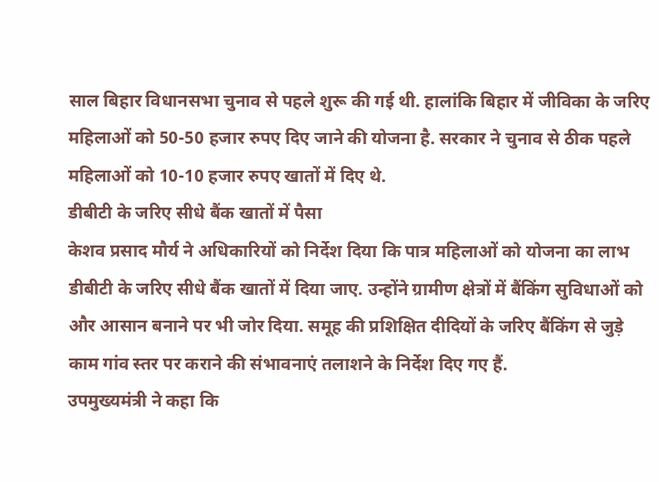साल बिहार विधानसभा चुनाव से पहले शुरू की गई थी. हालांकि बिहार में जीविका के जरिए महिलाओं को 50-50 हजार रुपए दिए जाने की योजना है. सरकार ने चुनाव से ठीक पहले महिलाओं को 10-10 हजार रुपए खातों में दिए थे.
डीबीटी के जरिए सीधे बैंक खातों में पैसा
केशव प्रसाद मौर्य ने अधिकारियों को निर्देश दिया कि पात्र महिलाओं को योजना का लाभ डीबीटी के जरिए सीधे बैंक खातों में दिया जाए. उन्होंने ग्रामीण क्षेत्रों में बैंकिंग सुविधाओं को और आसान बनाने पर भी जोर दिया. समूह की प्रशिक्षित दीदियों के जरिए बैंकिंग से जुड़े काम गांव स्तर पर कराने की संभावनाएं तलाशने के निर्देश दिए गए हैं.
उपमुख्यमंत्री ने कहा कि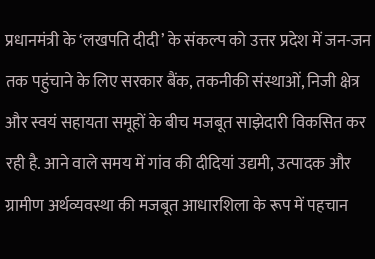प्रधानमंत्री के ‘लखपति दीदी’ के संकल्प को उत्तर प्रदेश में जन-जन तक पहुंचाने के लिए सरकार बैंक, तकनीकी संस्थाओं, निजी क्षेत्र और स्वयं सहायता समूहों के बीच मजबूत साझेदारी विकसित कर रही है. आने वाले समय में गांव की दीदियां उद्यमी, उत्पादक और ग्रामीण अर्थव्यवस्था की मजबूत आधारशिला के रूप में पहचान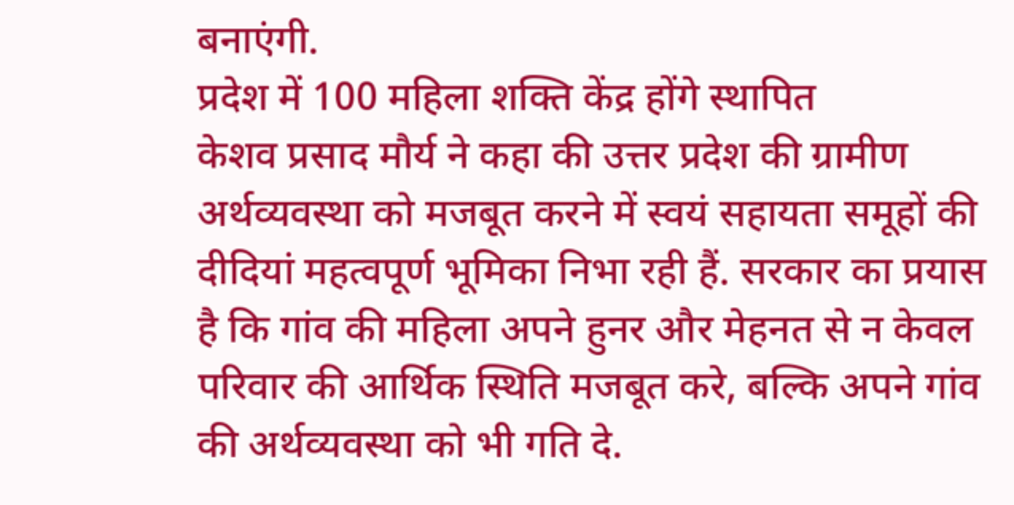बनाएंगी.
प्रदेश में 100 महिला शक्ति केंद्र होंगे स्थापित
केशव प्रसाद मौर्य ने कहा की उत्तर प्रदेश की ग्रामीण अर्थव्यवस्था को मजबूत करने में स्वयं सहायता समूहों की दीदियां महत्वपूर्ण भूमिका निभा रही हैं. सरकार का प्रयास है कि गांव की महिला अपने हुनर और मेहनत से न केवल परिवार की आर्थिक स्थिति मजबूत करे, बल्कि अपने गांव की अर्थव्यवस्था को भी गति दे.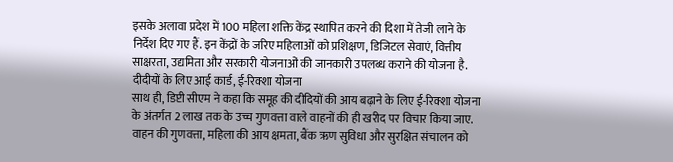इसके अलावा प्रदेश में 100 महिला शक्ति केंद्र स्थापित करने की दिशा में तेजी लाने के निर्देश दिए गए हैं. इन केंद्रों के जरिए महिलाओं को प्रशिक्षण, डिजिटल सेवाएं, वित्तीय साक्षरता, उद्यमिता और सरकारी योजनाओं की जानकारी उपलब्ध कराने की योजना है.
दीदीयों के लिए आई कार्ड, ई-रिक्शा योजना
साथ ही, डिप्टी सीएम ने कहा कि समूह की दीदियों की आय बढ़ाने के लिए ई-रिक्शा योजना के अंतर्गत 2 लाख तक के उच्च गुणवत्ता वाले वाहनों की ही खरीद पर विचार किया जाए. वाहन की गुणवत्ता, महिला की आय क्षमता, बैंक ऋण सुविधा और सुरक्षित संचालन को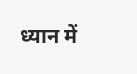ध्यान में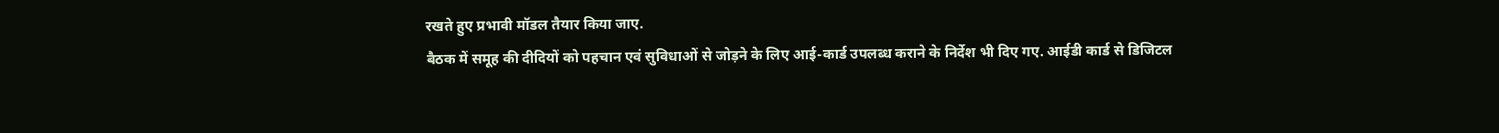रखते हुए प्रभावी मॉडल तैयार किया जाए.
बैठक में समूह की दीदियों को पहचान एवं सुविधाओं से जोड़ने के लिए आई-कार्ड उपलब्ध कराने के निर्देश भी दिए गए. आईडी कार्ड से डिजिटल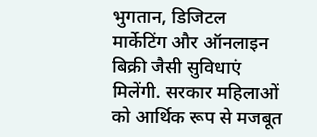भुगतान, डिजिटल मार्केटिंग और ऑनलाइन बिक्री जैसी सुविधाएं मिलेंगी. सरकार महिलाओं को आर्थिक रूप से मजबूत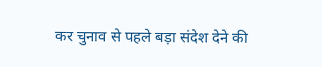कर चुनाव से पहले बड़ा संदेश देने की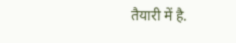तैयारी में है.